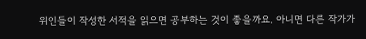위인들이 작성한 서적을 읽으면 공부하는 것이 좋을까요. 아니면 다른 작가가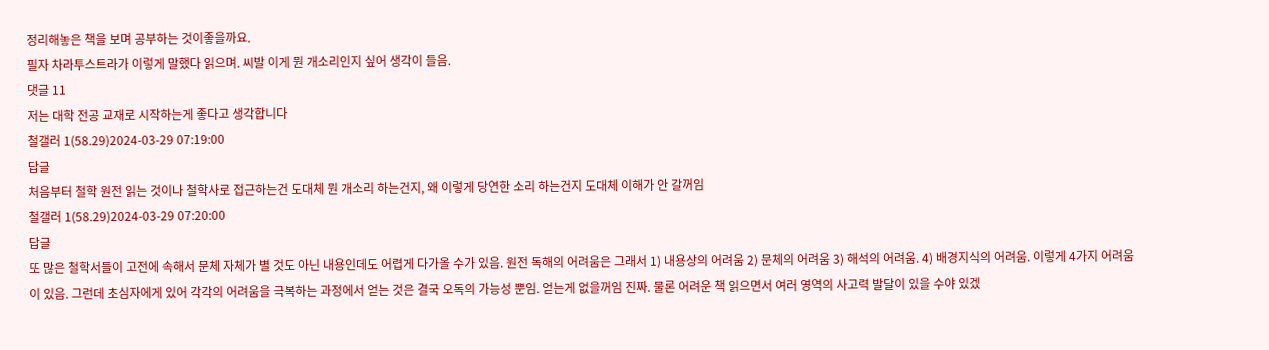정리해놓은 책을 보며 공부하는 것이좋을까요.
필자 차라투스트라가 이렇게 말했다 읽으며. 씨발 이게 뭔 개소리인지 싶어 생각이 들음.
댓글 11
저는 대학 전공 교재로 시작하는게 좋다고 생각합니다
철갤러 1(58.29)2024-03-29 07:19:00
답글
처음부터 철학 원전 읽는 것이나 철학사로 접근하는건 도대체 뭔 개소리 하는건지, 왜 이렇게 당연한 소리 하는건지 도대체 이해가 안 갈꺼임
철갤러 1(58.29)2024-03-29 07:20:00
답글
또 많은 철학서들이 고전에 속해서 문체 자체가 별 것도 아닌 내용인데도 어렵게 다가올 수가 있음. 원전 독해의 어려움은 그래서 1) 내용상의 어려움 2) 문체의 어려움 3) 해석의 어려움. 4) 배경지식의 어려움. 이렇게 4가지 어려움이 있음. 그런데 초심자에게 있어 각각의 어려움을 극복하는 과정에서 얻는 것은 결국 오독의 가능성 뿐임. 얻는게 없을꺼임 진짜. 물론 어려운 책 읽으면서 여러 영역의 사고력 발달이 있을 수야 있겠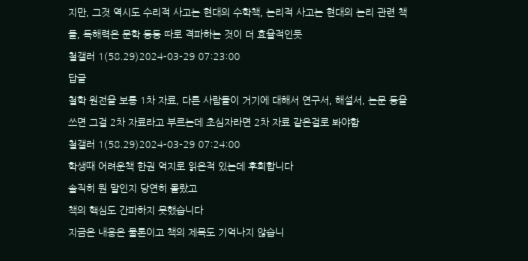지만, 그것 역시도 수리적 사고는 현대의 수학책, 논리적 사고는 현대의 논리 관련 책들, 독해력은 문학 등등 따로 격파하는 것이 더 효율적인듯
철갤러 1(58.29)2024-03-29 07:23:00
답글
철학 원전을 보통 1차 자료, 다른 사람들이 거기에 대해서 연구서, 해설서, 논문 등을 쓰면 그걸 2차 자료라고 부르는데 초심자라면 2차 자료 같은걸로 봐야함
철갤러 1(58.29)2024-03-29 07:24:00
학생때 어려운책 한권 억지로 읽은적 있는데 후회합니다
솔직히 뭔 말인지 당연히 몰랐고
책의 핵심도 간파하지 못했습니다
지금은 내용은 물론이고 책의 제목도 기억나지 않습니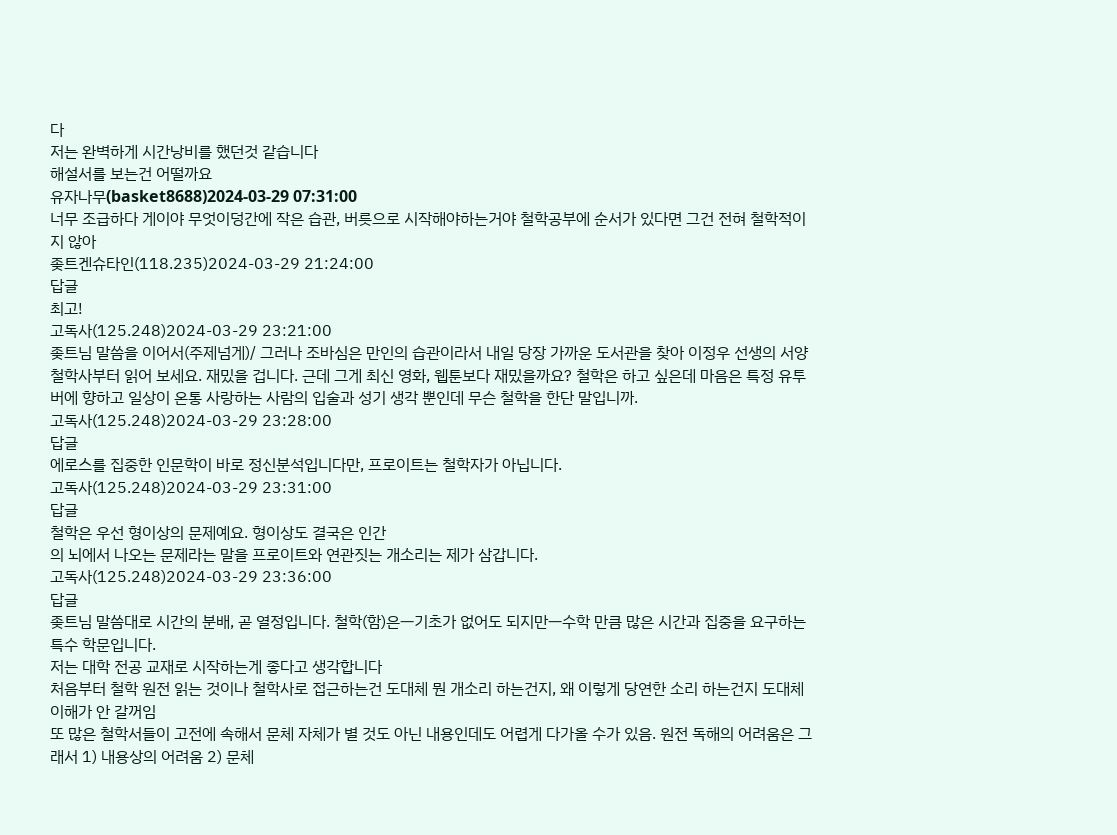다
저는 완벽하게 시간낭비를 했던것 같습니다
해설서를 보는건 어떨까요
유자나무(basket8688)2024-03-29 07:31:00
너무 조급하다 게이야 무엇이덩간에 작은 습관, 버릇으로 시작해야하는거야 철학공부에 순서가 있다면 그건 전혀 철학적이지 않아
좆트겐슈타인(118.235)2024-03-29 21:24:00
답글
최고!
고독사(125.248)2024-03-29 23:21:00
좆트님 말씀을 이어서(주제넘게)/ 그러나 조바심은 만인의 습관이라서 내일 당장 가까운 도서관을 찾아 이정우 선생의 서양철학사부터 읽어 보세요. 재밌을 겁니다. 근데 그게 최신 영화, 웹툰보다 재밌을까요? 철학은 하고 싶은데 마음은 특정 유투버에 향하고 일상이 온통 사랑하는 사람의 입술과 성기 생각 뿐인데 무슨 철학을 한단 말입니까.
고독사(125.248)2024-03-29 23:28:00
답글
에로스를 집중한 인문학이 바로 정신분석입니다만, 프로이트는 철학자가 아닙니다.
고독사(125.248)2024-03-29 23:31:00
답글
철학은 우선 형이상의 문제예요. 형이상도 결국은 인간
의 뇌에서 나오는 문제라는 말을 프로이트와 연관짓는 개소리는 제가 삼갑니다.
고독사(125.248)2024-03-29 23:36:00
답글
좆트님 말씀대로 시간의 분배, 곧 열정입니다. 철학(함)은ㅡ기초가 없어도 되지만ㅡ수학 만큼 많은 시간과 집중을 요구하는 특수 학문입니다.
저는 대학 전공 교재로 시작하는게 좋다고 생각합니다
처음부터 철학 원전 읽는 것이나 철학사로 접근하는건 도대체 뭔 개소리 하는건지, 왜 이렇게 당연한 소리 하는건지 도대체 이해가 안 갈꺼임
또 많은 철학서들이 고전에 속해서 문체 자체가 별 것도 아닌 내용인데도 어렵게 다가올 수가 있음. 원전 독해의 어려움은 그래서 1) 내용상의 어려움 2) 문체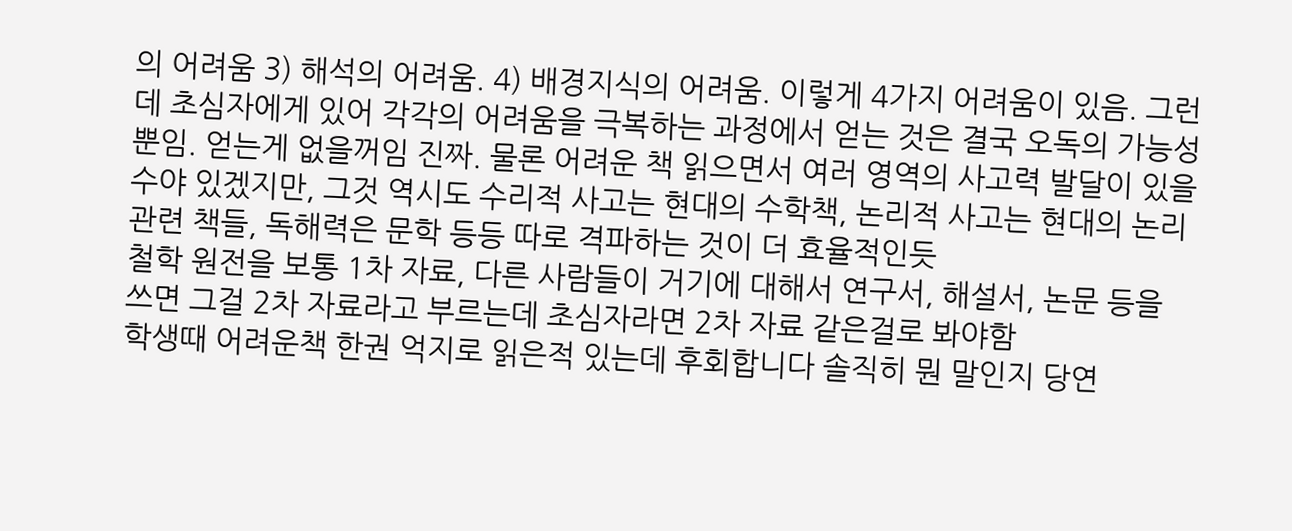의 어려움 3) 해석의 어려움. 4) 배경지식의 어려움. 이렇게 4가지 어려움이 있음. 그런데 초심자에게 있어 각각의 어려움을 극복하는 과정에서 얻는 것은 결국 오독의 가능성 뿐임. 얻는게 없을꺼임 진짜. 물론 어려운 책 읽으면서 여러 영역의 사고력 발달이 있을 수야 있겠지만, 그것 역시도 수리적 사고는 현대의 수학책, 논리적 사고는 현대의 논리 관련 책들, 독해력은 문학 등등 따로 격파하는 것이 더 효율적인듯
철학 원전을 보통 1차 자료, 다른 사람들이 거기에 대해서 연구서, 해설서, 논문 등을 쓰면 그걸 2차 자료라고 부르는데 초심자라면 2차 자료 같은걸로 봐야함
학생때 어려운책 한권 억지로 읽은적 있는데 후회합니다 솔직히 뭔 말인지 당연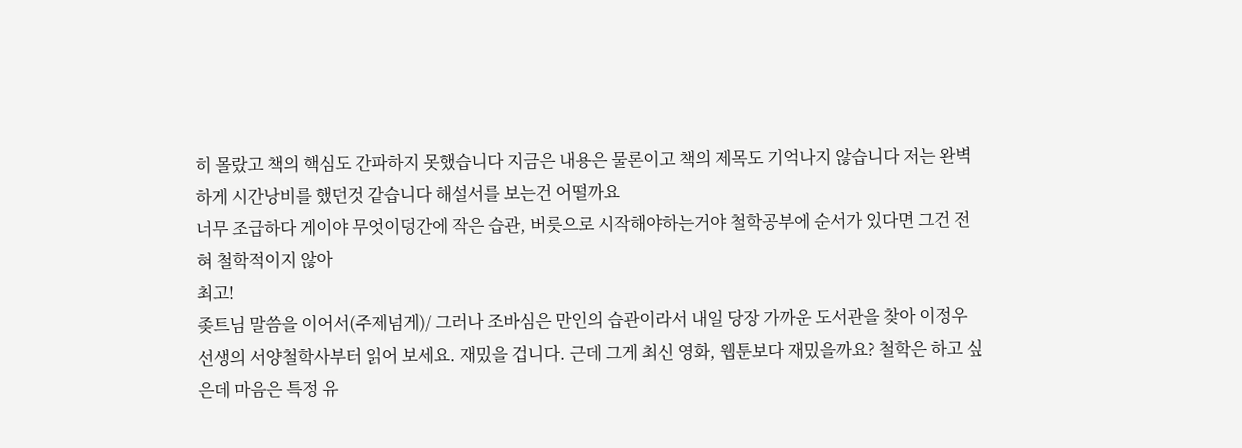히 몰랐고 책의 핵심도 간파하지 못했습니다 지금은 내용은 물론이고 책의 제목도 기억나지 않습니다 저는 완벽하게 시간낭비를 했던것 같습니다 해설서를 보는건 어떨까요
너무 조급하다 게이야 무엇이덩간에 작은 습관, 버릇으로 시작해야하는거야 철학공부에 순서가 있다면 그건 전혀 철학적이지 않아
최고!
좆트님 말씀을 이어서(주제넘게)/ 그러나 조바심은 만인의 습관이라서 내일 당장 가까운 도서관을 찾아 이정우 선생의 서양철학사부터 읽어 보세요. 재밌을 겁니다. 근데 그게 최신 영화, 웹툰보다 재밌을까요? 철학은 하고 싶은데 마음은 특정 유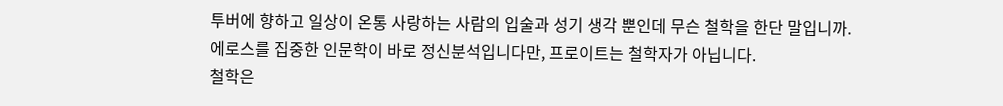투버에 향하고 일상이 온통 사랑하는 사람의 입술과 성기 생각 뿐인데 무슨 철학을 한단 말입니까.
에로스를 집중한 인문학이 바로 정신분석입니다만, 프로이트는 철학자가 아닙니다.
철학은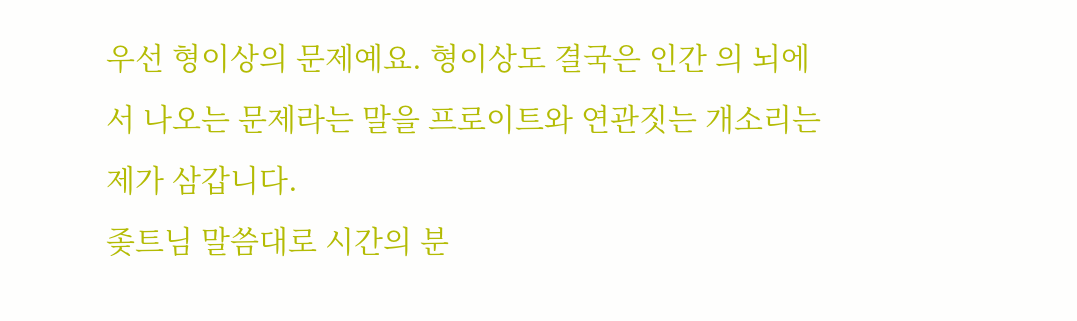우선 형이상의 문제예요. 형이상도 결국은 인간 의 뇌에서 나오는 문제라는 말을 프로이트와 연관짓는 개소리는 제가 삼갑니다.
좆트님 말씀대로 시간의 분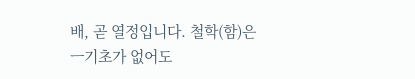배, 곧 열정입니다. 철학(함)은ㅡ기초가 없어도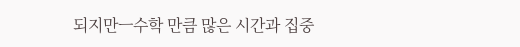되지만ㅡ수학 만큼 많은 시간과 집중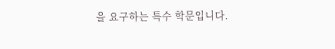을 요구하는 특수 학문입니다.